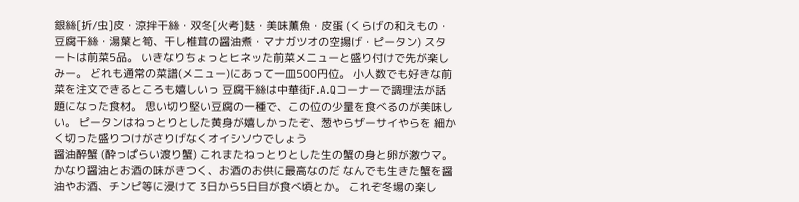銀絲[折/虫]皮・涼拌干絲・双冬[火考]麩・美味薫魚・皮蛋 (くらげの和えもの・豆腐干絲・湯葉と筍、干し椎茸の醤油煮・マナガツオの空揚げ・ピータン) スタートは前菜5品。 いきなりちょっとヒネッた前菜メニューと盛り付けで先が楽しみー。 どれも通常の菜譜(メニュー)にあって一皿500円位。 小人数でも好きな前菜を注文できるところも嬉しいっ 豆腐干絲は中華街F.A.Qコーナーで調理法が話題になった食材。 思い切り堅い豆腐の一種で、この位の少量を食べるのが美味しい。 ピータンはねっとりとした黄身が嬉しかったぞ、葱やらザーサイやらを 細かく切った盛りつけがさりげなくオイシソウでしょう
醤油醉蟹 (酔っぱらい渡り蟹) これまたねっとりとした生の蟹の身と卵が激ウマ。 かなり醤油とお酒の味がきつく、お酒のお供に最高なのだ なんでも生きた蟹を醤油やお酒、チンピ等に浸けて 3日から5日目が食べ頃とか。 これぞ冬場の楽し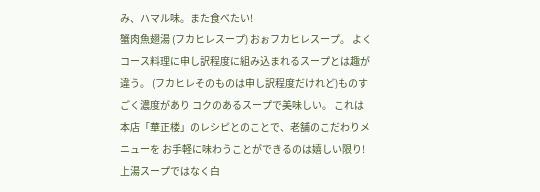み、ハマル味。また食べたい!
蟹肉魚翅湯 (フカヒレスープ) おぉフカヒレスープ。 よくコース料理に申し訳程度に組み込まれるスープとは趣が違う。 (フカヒレそのものは申し訳程度だけれど)ものすごく濃度があり コクのあるスープで美味しい。 これは本店「華正楼」のレシピとのことで、老舗のこだわりメニューを お手軽に味わうことができるのは嬉しい限り! 上湯スープではなく白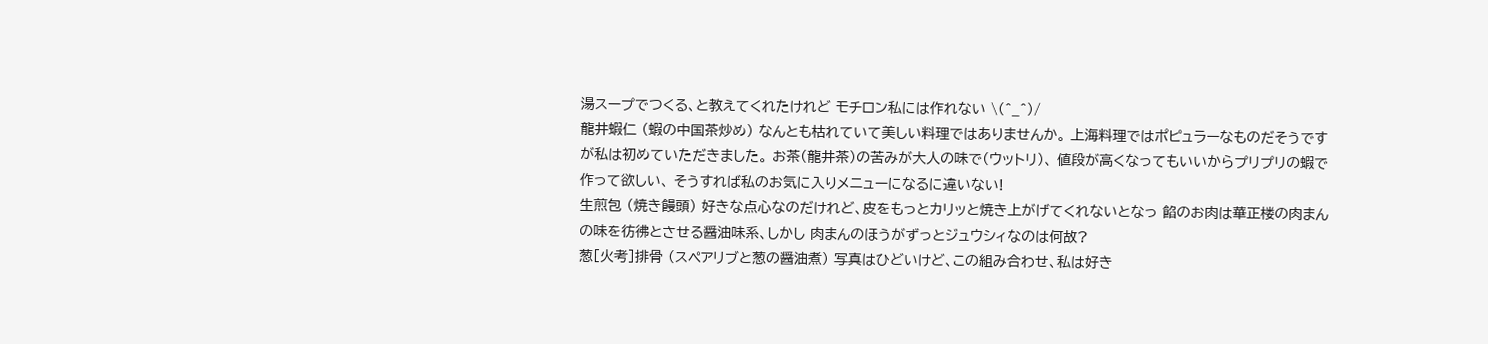湯スープでつくる、と教えてくれたけれど モチロン私には作れない \(^_^)/
龍井蝦仁 (蝦の中国茶炒め) なんとも枯れていて美しい料理ではありませんか。 上海料理ではポピュラーなものだそうですが私は初めていただきました。 お茶(龍井茶)の苦みが大人の味で(ウットリ)、 値段が高くなってもいいからプリプリの蝦で作って欲しい、 そうすれば私のお気に入りメニューになるに違いない!
生煎包 (焼き饅頭) 好きな点心なのだけれど、皮をもっとカリッと焼き上がげてくれないとなっ 餡のお肉は華正楼の肉まんの味を彷彿とさせる醤油味系、しかし 肉まんのほうがずっとジュウシィなのは何故?
葱[火考]排骨 (スペアリブと葱の醤油煮) 写真はひどいけど、この組み合わせ、私は好き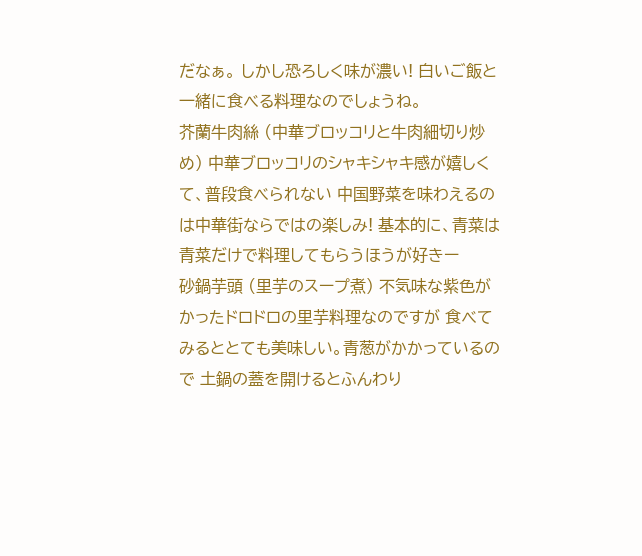だなぁ。 しかし恐ろしく味が濃い! 白いご飯と一緒に食べる料理なのでしょうね。
芥蘭牛肉絲 (中華ブロッコリと牛肉細切り炒め) 中華ブロッコリのシャキシャキ感が嬉しくて、普段食べられない 中国野菜を味わえるのは中華街ならではの楽しみ! 基本的に、青菜は青菜だけで料理してもらうほうが好きー
砂鍋芋頭 (里芋のスープ煮) 不気味な紫色がかったドロドロの里芋料理なのですが 食べてみるととても美味しい。青葱がかかっているので 土鍋の蓋を開けるとふんわり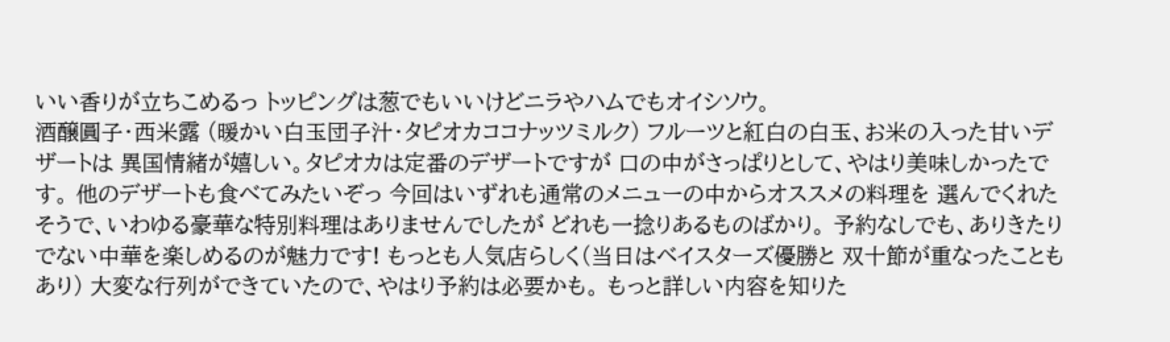いい香りが立ちこめるっ トッピングは葱でもいいけどニラやハムでもオイシソウ。
酒醸圓子・西米露 (暖かい白玉団子汁・タピオカココナッツミルク) フルーツと紅白の白玉、お米の入った甘いデザートは 異国情緒が嬉しい。タピオカは定番のデザートですが 口の中がさっぱりとして、やはり美味しかったです。 他のデザートも食べてみたいぞっ 今回はいずれも通常のメニューの中からオススメの料理を 選んでくれたそうで、いわゆる豪華な特別料理はありませんでしたが どれも一捻りあるものばかり。 予約なしでも、ありきたりでない中華を楽しめるのが魅力です! もっとも人気店らしく(当日はベイスターズ優勝と 双十節が重なったこともあり) 大変な行列ができていたので、やはり予約は必要かも。 もっと詳しい内容を知りた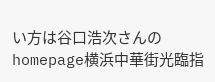い方は谷口浩次さんのhomepage横浜中華街光臨指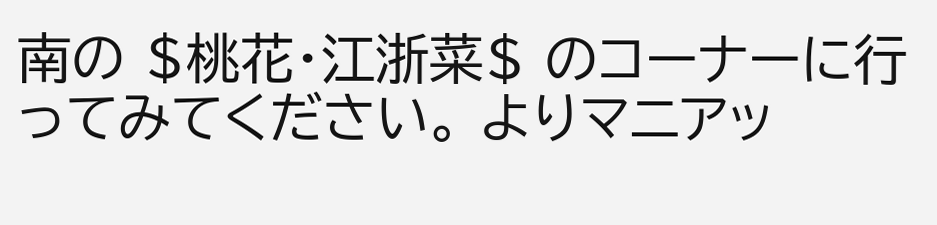南の $桃花・江浙菜$ のコーナーに行ってみてください。 よりマニアッ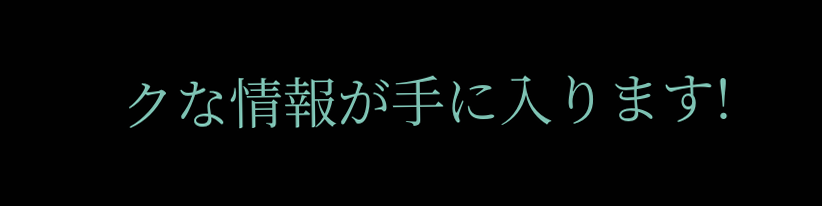クな情報が手に入ります!